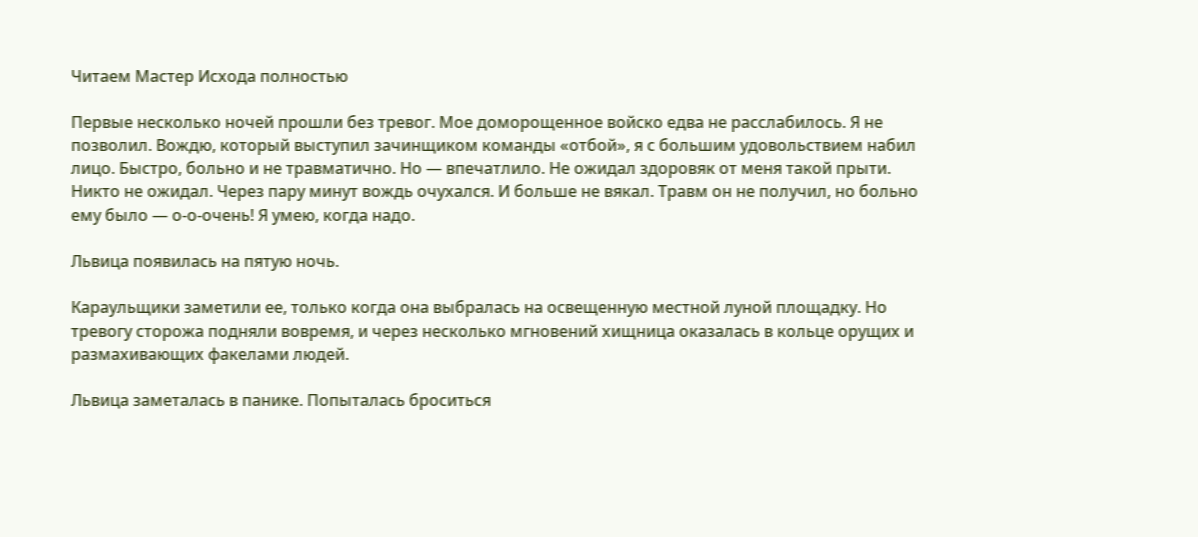Читаем Мастер Исхода полностью

Первые несколько ночей прошли без тревог. Мое доморощенное войско едва не расслабилось. Я не позволил. Вождю, который выступил зачинщиком команды «отбой», я с большим удовольствием набил лицо. Быстро, больно и не травматично. Но — впечатлило. Не ожидал здоровяк от меня такой прыти. Никто не ожидал. Через пару минут вождь очухался. И больше не вякал. Травм он не получил, но больно ему было — о-о-очень! Я умею, когда надо.

Львица появилась на пятую ночь.

Караульщики заметили ее, только когда она выбралась на освещенную местной луной площадку. Но тревогу сторожа подняли вовремя, и через несколько мгновений хищница оказалась в кольце орущих и размахивающих факелами людей.

Львица заметалась в панике. Попыталась броситься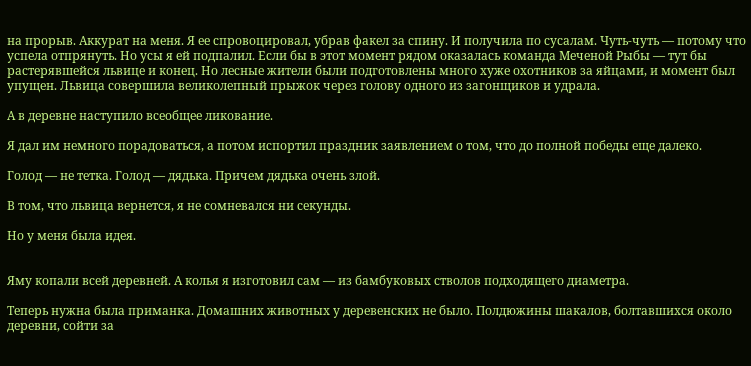на прорыв. Аккурат на меня. Я ее спровоцировал, убрав факел за спину. И получила по сусалам. Чуть-чуть — потому что успела отпрянуть. Но усы я ей подпалил. Если бы в этот момент рядом оказалась команда Меченой Рыбы — тут бы растерявшейся львице и конец. Но лесные жители были подготовлены много хуже охотников за яйцами, и момент был упущен. Львица совершила великолепный прыжок через голову одного из загонщиков и удрала.

А в деревне наступило всеобщее ликование.

Я дал им немного порадоваться, а потом испортил праздник заявлением о том, что до полной победы еще далеко.

Голод — не тетка. Голод — дядька. Причем дядька очень злой.

В том, что львица вернется, я не сомневался ни секунды.

Но у меня была идея.


Яму копали всей деревней. А колья я изготовил сам — из бамбуковых стволов подходящего диаметра.

Теперь нужна была приманка. Домашних животных у деревенских не было. Полдюжины шакалов, болтавшихся около деревни, сойти за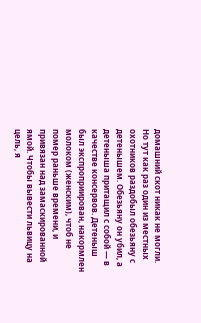домашний скот никак не могли. Но тут как раз один из местных охотников раздобыл обезьяну с детенышем. Обезьяну он убил, а детеныша притащил с собой — в качестве консервов. Детеныш был экспроприирован, накормлен молоком (женским), чтоб не помер раньше времени, и привязан над замаскированной ямой. Чтобы вывести львицу на цель, я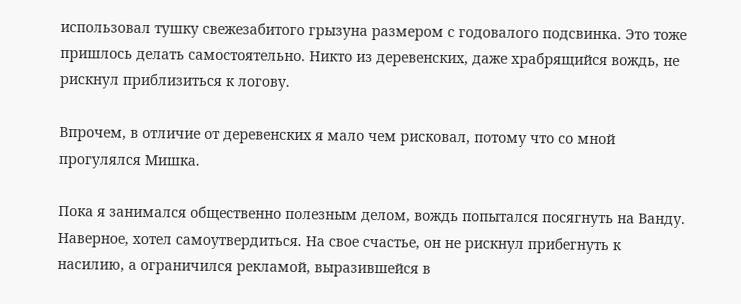использовал тушку свежезабитого грызуна размером с годовалого подсвинка. Это тоже пришлось делать самостоятельно. Никто из деревенских, даже храбрящийся вождь, не рискнул приблизиться к логову.

Впрочем, в отличие от деревенских я мало чем рисковал, потому что со мной прогулялся Мишка.

Пока я занимался общественно полезным делом, вождь попытался посягнуть на Ванду. Наверное, хотел самоутвердиться. На свое счастье, он не рискнул прибегнуть к насилию, а ограничился рекламой, выразившейся в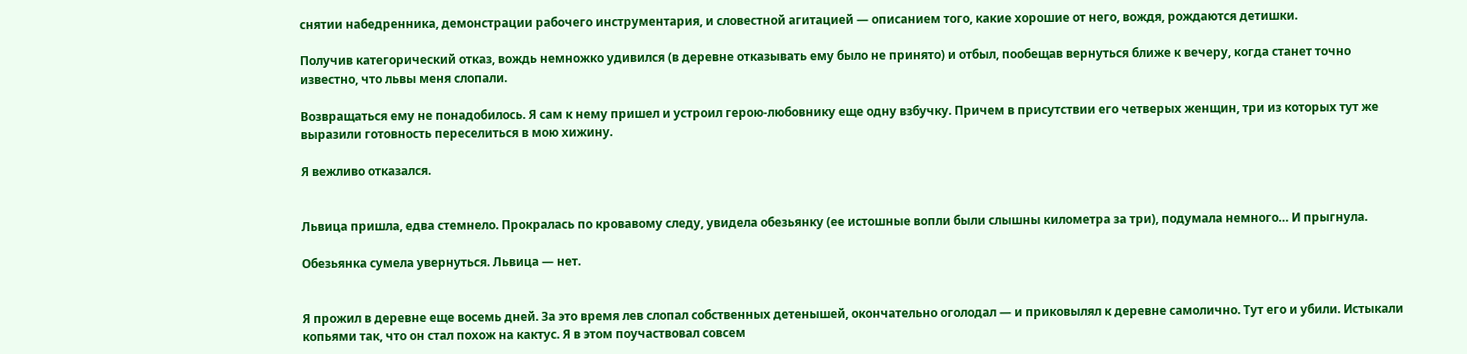снятии набедренника, демонстрации рабочего инструментария, и словестной агитацией — описанием того, какие хорошие от него, вождя, рождаются детишки.

Получив категорический отказ, вождь немножко удивился (в деревне отказывать ему было не принято) и отбыл, пообещав вернуться ближе к вечеру, когда станет точно известно, что львы меня слопали.

Возвращаться ему не понадобилось. Я сам к нему пришел и устроил герою-любовнику еще одну взбучку. Причем в присутствии его четверых женщин, три из которых тут же выразили готовность переселиться в мою хижину.

Я вежливо отказался.


Львица пришла, едва стемнело. Прокралась по кровавому следу, увидела обезьянку (ее истошные вопли были слышны километра за три), подумала немного… И прыгнула.

Обезьянка сумела увернуться. Львица — нет.


Я прожил в деревне еще восемь дней. За это время лев слопал собственных детенышей, окончательно оголодал — и приковылял к деревне самолично. Тут его и убили. Истыкали копьями так, что он стал похож на кактус. Я в этом поучаствовал совсем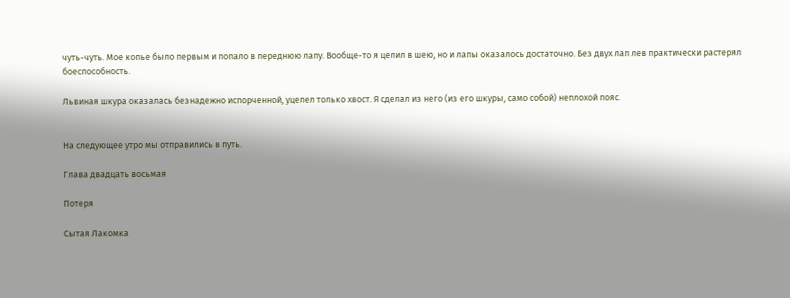чуть-чуть. Мое копье было первым и попало в переднюю лапу. Вообще-то я целил в шею, но и лапы оказалось достаточно. Без двух лап лев практически растерял боеспособность.

Львиная шкура оказалась безнадежно испорченной, уцелел только хвост. Я сделал из него (из его шкуры, само собой) неплохой пояс.


На следующее утро мы отправились в путь.

Глава двадцать восьмая

Потеря

Сытая Лакомка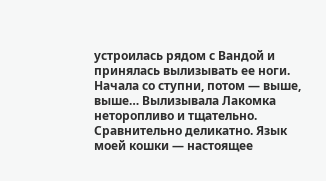устроилась рядом с Вандой и принялась вылизывать ее ноги. Начала со ступни, потом — выше, выше… Вылизывала Лакомка неторопливо и тщательно. Сравнительно деликатно. Язык моей кошки — настоящее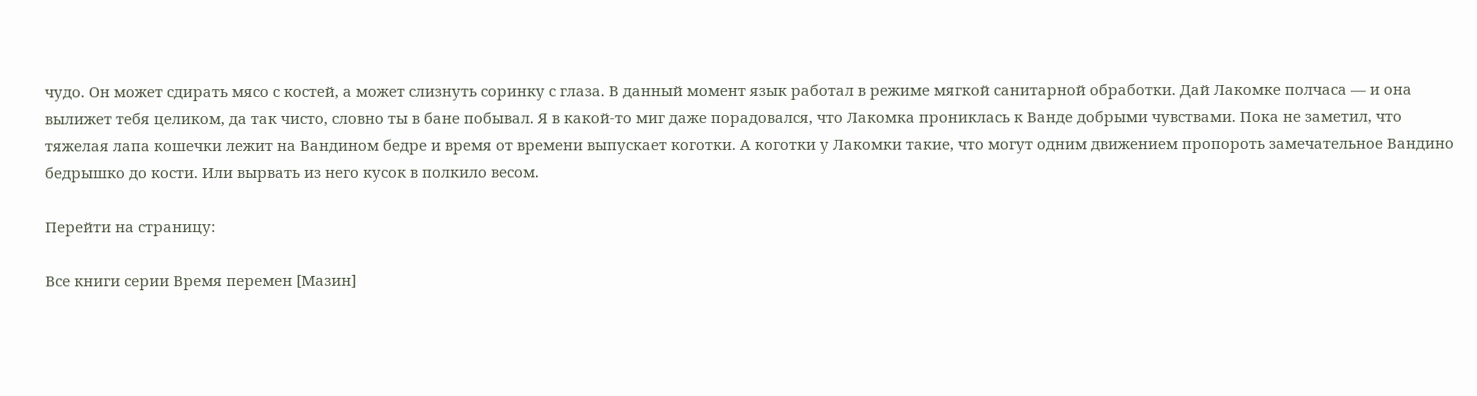чудо. Он может сдирать мясо с костей, а может слизнуть соринку с глаза. В данный момент язык работал в режиме мягкой санитарной обработки. Дай Лакомке полчаса — и она вылижет тебя целиком, да так чисто, словно ты в бане побывал. Я в какой-то миг даже порадовался, что Лакомка прониклась к Ванде добрыми чувствами. Пока не заметил, что тяжелая лапа кошечки лежит на Вандином бедре и время от времени выпускает коготки. А коготки у Лакомки такие, что могут одним движением пропороть замечательное Вандино бедрышко до кости. Или вырвать из него кусок в полкило весом.

Перейти на страницу:

Все книги серии Время перемен [Мазин]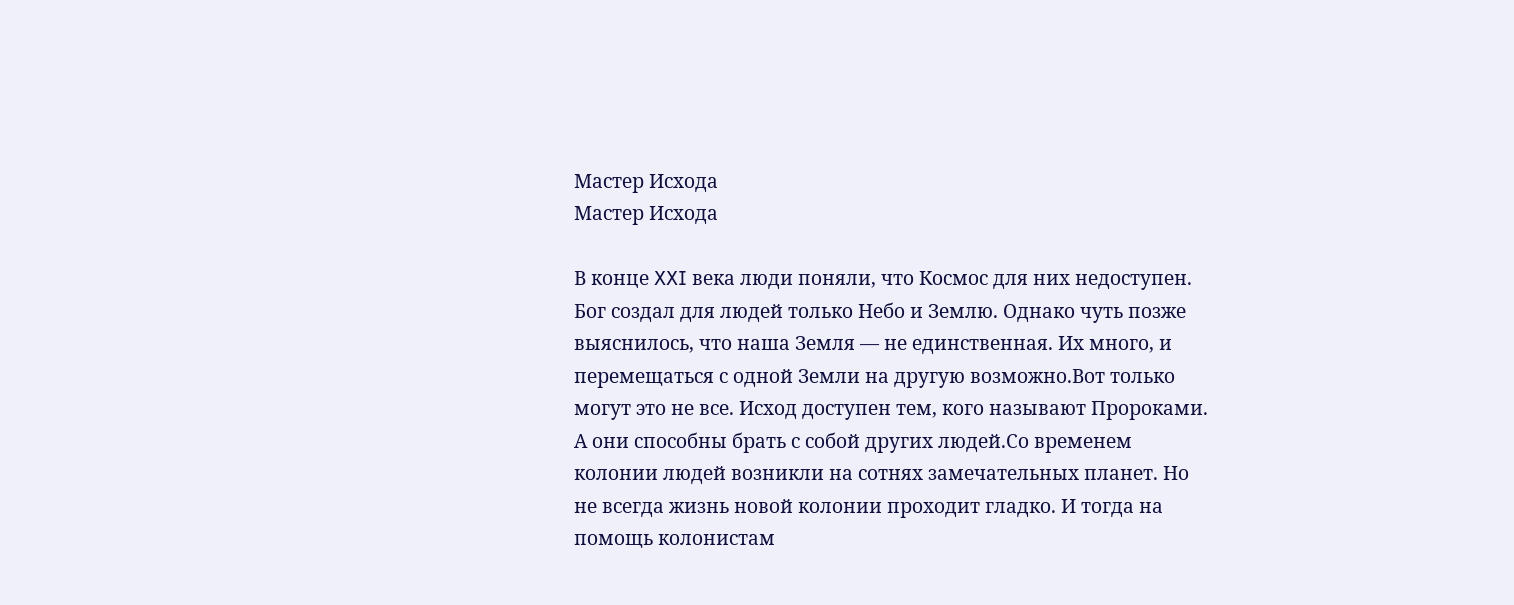Мастер Исхода
Мастер Исхода

В конце XXI века люди поняли, что Космос для них недоступен. Бог создал для людей только Небо и Землю. Однако чуть позже выяснилось, что наша Земля — не единственная. Их много, и перемещаться с одной Земли на другую возможно.Вот только могут это не все. Исход доступен тем, кого называют Пророками. А они способны брать с собой других людей.Со временем колонии людей возникли на сотнях замечательных планет. Но не всегда жизнь новой колонии проходит гладко. И тогда на помощь колонистам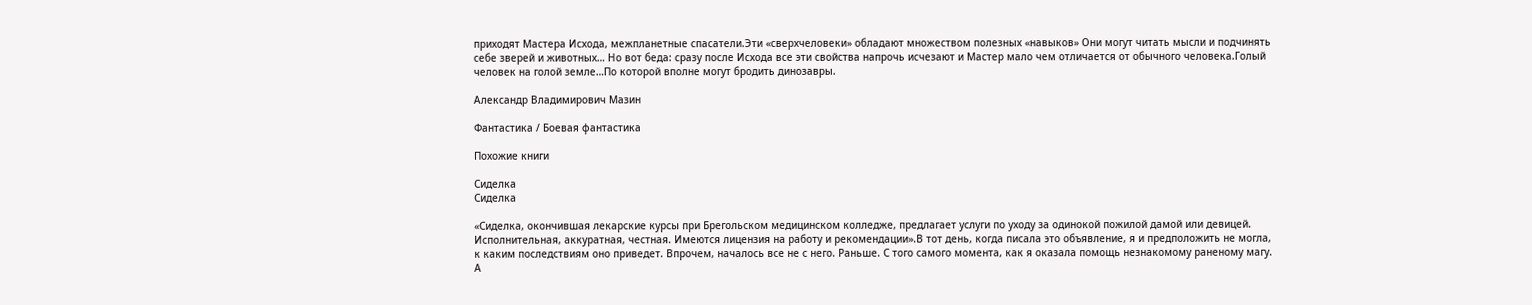приходят Мастера Исхода, межпланетные спасатели.Эти «сверхчеловеки» обладают множеством полезных «навыков» Они могут читать мысли и подчинять себе зверей и животных… Но вот беда: сразу после Исхода все эти свойства напрочь исчезают и Мастер мало чем отличается от обычного человека.Голый человек на голой земле…По которой вполне могут бродить динозавры.

Александр Владимирович Мазин

Фантастика / Боевая фантастика

Похожие книги

Сиделка
Сиделка

«Сиделка, окончившая лекарские курсы при Брегольском медицинском колледже, предлагает услуги по уходу за одинокой пожилой дамой или девицей. Исполнительная, аккуратная, честная. Имеются лицензия на работу и рекомендации».В тот день, когда писала это объявление, я и предположить не могла, к каким последствиям оно приведет. Впрочем, началось все не с него. Раньше. С того самого момента, как я оказала помощь незнакомому раненому магу. А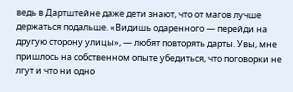ведь в Дартштейне даже дети знают, что от магов лучше держаться подальше. «Видишь одаренного — перейди на другую сторону улицы», — любят повторять дарты. Увы, мне пришлось на собственном опыте убедиться, что поговорки не лгут и что ни одно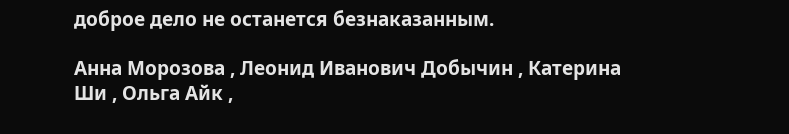доброе дело не останется безнаказанным.

Анна Морозова , Леонид Иванович Добычин , Катерина Ши , Ольга Айк ,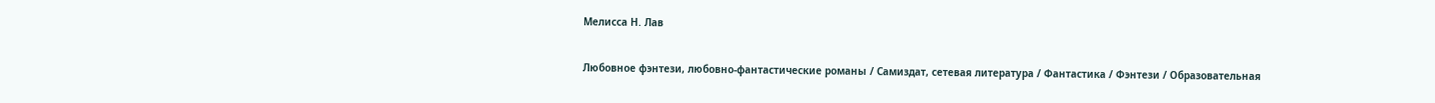Мелисса Н. Лав

Любовное фэнтези, любовно-фантастические романы / Самиздат, сетевая литература / Фантастика / Фэнтези / Образовательная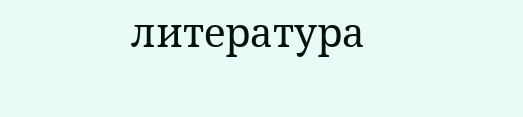литература